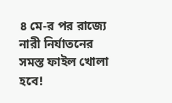৪ মে-র পর রাজ্যে নারী নির্যাতনের সমস্ত ফাইল খোলা হবে!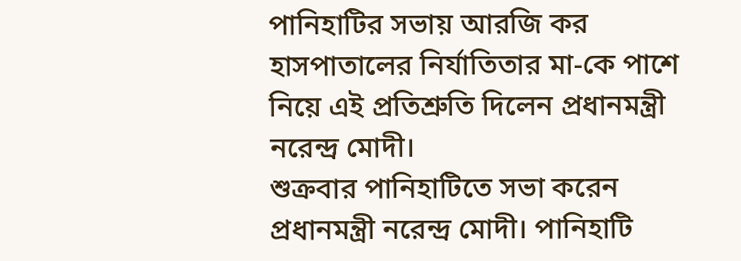পানিহাটির সভায় আরজি কর হাসপাতালের নির্যাতিতার মা-কে পাশে নিয়ে এই প্রতিশ্রুতি দিলেন প্রধানমন্ত্রী নরেন্দ্র মোদী।
শুক্রবার পানিহাটিতে সভা করেন প্রধানমন্ত্রী নরেন্দ্র মোদী। পানিহাটি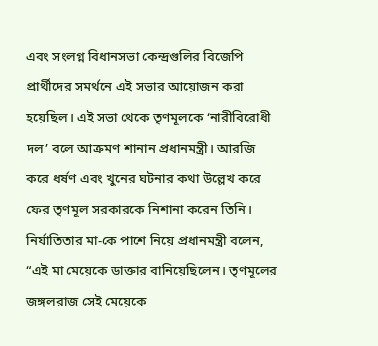এবং সংলগ্ন বিধানসভা কেন্দ্রগুলির বিজেপি প্রার্থীদের সমর্থনে এই সভার আয়োজন করা হয়েছিল। এই সভা থেকে তৃণমূলকে ‘নারীবিরোধী দল’ বলে আক্রমণ শানান প্রধানমন্ত্রী। আরজি করে ধর্ষণ এবং খুনের ঘটনার কথা উল্লেখ করে ফের তৃণমূল সরকারকে নিশানা করেন তিনি। নির্যাতিতার মা-কে পাশে নিয়ে প্রধানমন্ত্রী বলেন, “এই মা মেয়েকে ডাক্তার বানিয়েছিলেন। তৃণমূলের জঙ্গলরাজ সেই মেয়েকে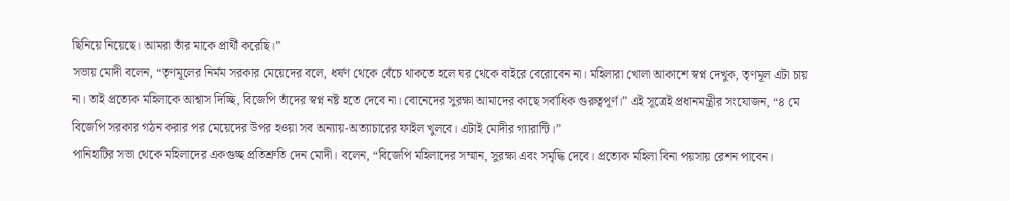ছিনিয়ে নিয়েছে। আমরা তাঁর মাকে প্রার্থী করেছি।”
সভায় মোদী বলেন, “তৃণমূলের নির্মম সরকার মেয়েদের বলে, ধর্ষণ থেকে বেঁচে থাকতে হলে ঘর থেকে বাইরে বেরোবেন না। মহিলারা খোলা আকাশে স্বপ্ন দেখুক, তৃণমূল এটা চায় না। তাই প্রত্যেক মহিলাকে আশ্বাস দিচ্ছি, বিজেপি তাঁদের স্বপ্ন নষ্ট হতে দেবে না। বোনেদের সুরক্ষা আমাদের কাছে সর্বাধিক গুরুত্বপূর্ণ।” এই সূত্রেই প্রধানমন্ত্রীর সংযোজন, “৪ মে বিজেপি সরকার গঠন করার পর মেয়েদের উপর হওয়া সব অন্যায়-অত্যাচারের ফাইল খুলবে। এটাই মোদীর গ্যারান্টি।”
পানিহাটির সভা থেকে মহিলাদের একগুচ্ছ প্রতিশ্রুতি দেন মোদী। বলেন, “বিজেপি মহিলাদের সম্মান, সুরক্ষা এবং সমৃদ্ধি দেবে। প্রত্যেক মহিলা বিনা পয়সায় রেশন পাবেন।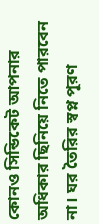কোনও সিন্ডিকেট আপনার অধিকার ছিনিয়ে নিতে পারবেন না। ঘর তৈরির স্বপ্ন পূরণ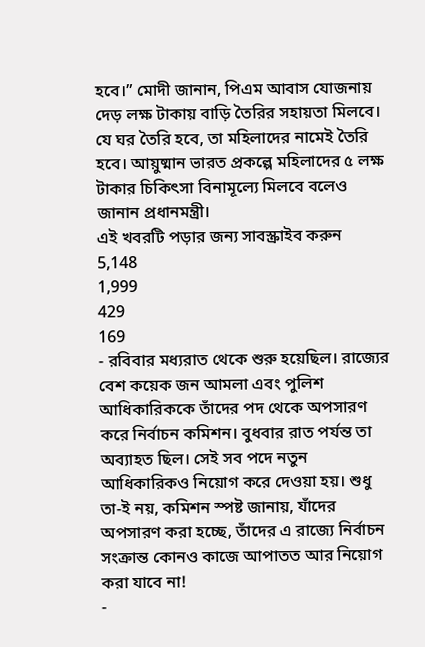হবে।” মোদী জানান, পিএম আবাস যোজনায় দেড় লক্ষ টাকায় বাড়ি তৈরির সহায়তা মিলবে। যে ঘর তৈরি হবে, তা মহিলাদের নামেই তৈরি হবে। আয়ুষ্মান ভারত প্রকল্পে মহিলাদের ৫ লক্ষ টাকার চিকিৎসা বিনামূল্যে মিলবে বলেও জানান প্রধানমন্ত্রী।
এই খবরটি পড়ার জন্য সাবস্ক্রাইব করুন
5,148
1,999
429
169
- রবিবার মধ্যরাত থেকে শুরু হয়েছিল। রাজ্যের বেশ কয়েক জন আমলা এবং পুলিশ আধিকারিককে তাঁদের পদ থেকে অপসারণ করে নির্বাচন কমিশন। বুধবার রাত পর্যন্ত তা অব্যাহত ছিল। সেই সব পদে নতুন আধিকারিকও নিয়োগ করে দেওয়া হয়। শুধু তা-ই নয়, কমিশন স্পষ্ট জানায়, যাঁদের অপসারণ করা হচ্ছে, তাঁদের এ রাজ্যে নির্বাচন সংক্রান্ত কোনও কাজে আপাতত আর নিয়োগ করা যাবে না!
-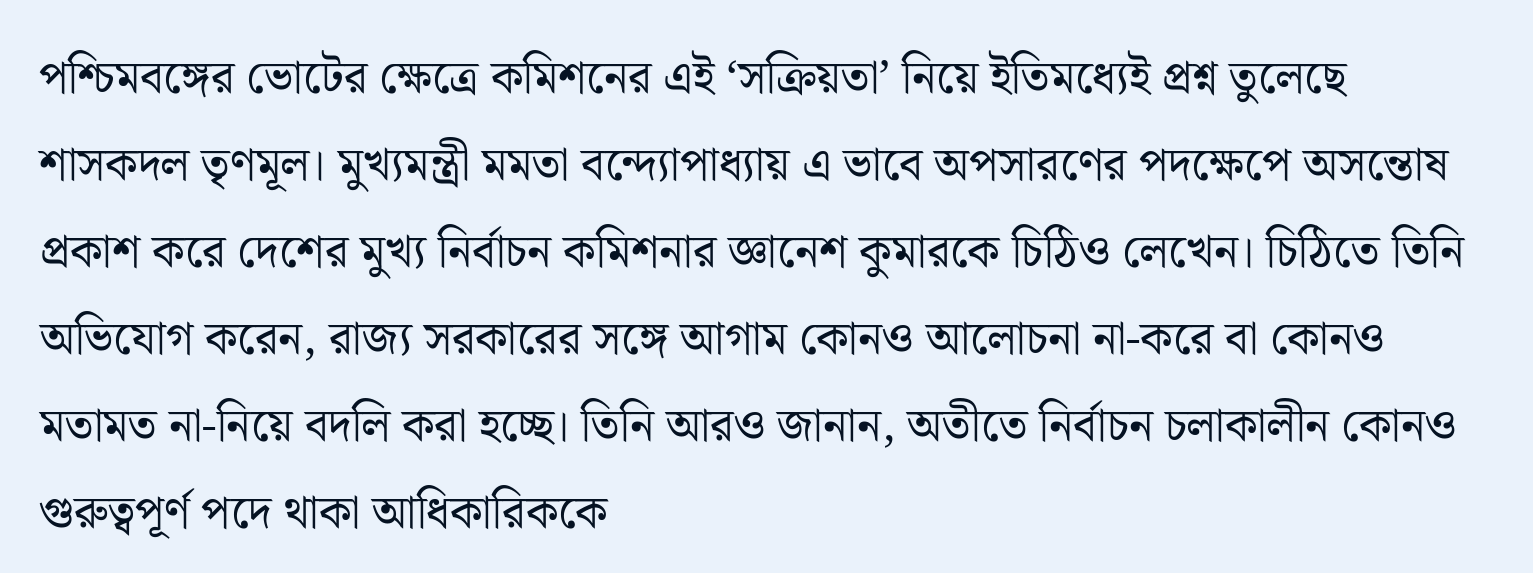পশ্চিমবঙ্গের ভোটের ক্ষেত্রে কমিশনের এই ‘সক্রিয়তা’ নিয়ে ইতিমধ্যেই প্রশ্ন তুলেছে শাসকদল তৃণমূল। মুখ্যমন্ত্রী মমতা বন্দ্যোপাধ্যায় এ ভাবে অপসারণের পদক্ষেপে অসন্তোষ প্রকাশ করে দেশের মুখ্য নির্বাচন কমিশনার জ্ঞানেশ কুমারকে চিঠিও লেখেন। চিঠিতে তিনি অভিযোগ করেন, রাজ্য সরকারের সঙ্গে আগাম কোনও আলোচনা না-করে বা কোনও মতামত না-নিয়ে বদলি করা হচ্ছে। তিনি আরও জানান, অতীতে নির্বাচন চলাকালীন কোনও গুরুত্বপূর্ণ পদে থাকা আধিকারিককে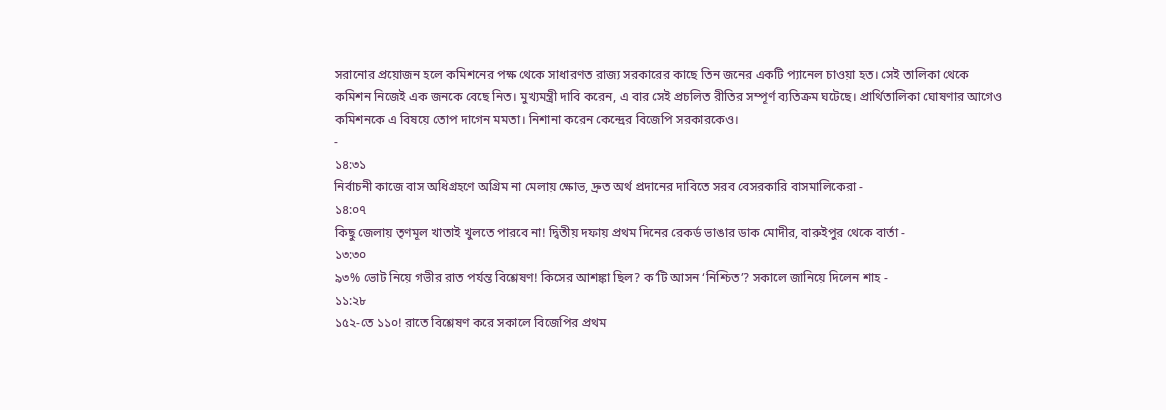সরানোর প্রয়োজন হলে কমিশনের পক্ষ থেকে সাধারণত রাজ্য সরকারের কাছে তিন জনের একটি প্যানেল চাওয়া হত। সেই তালিকা থেকে কমিশন নিজেই এক জনকে বেছে নিত। মুখ্যমন্ত্রী দাবি করেন, এ বার সেই প্রচলিত রীতির সম্পূর্ণ ব্যতিক্রম ঘটেছে। প্রার্থিতালিকা ঘোষণার আগেও কমিশনকে এ বিষয়ে তোপ দাগেন মমতা। নিশানা করেন কেন্দ্রের বিজেপি সরকারকেও।
-
১৪:৩১
নির্বাচনী কাজে বাস অধিগ্রহণে অগ্রিম না মেলায় ক্ষোভ, দ্রুত অর্থ প্রদানের দাবিতে সরব বেসরকারি বাসমালিকেরা -
১৪:০৭
কিছু জেলায় তৃণমূল খাতাই খুলতে পারবে না! দ্বিতীয় দফায় প্রথম দিনের রেকর্ড ভাঙার ডাক মোদীর, বারুইপুর থেকে বার্তা -
১৩:৩০
৯৩% ভোট নিয়ে গভীর রাত পর্যন্ত বিশ্লেষণ! কিসের আশঙ্কা ছিল? ক’টি আসন ‘নিশ্চিত’? সকালে জানিয়ে দিলেন শাহ -
১১:২৮
১৫২-তে ১১০! রাতে বিশ্লেষণ করে সকালে বিজেপির প্রথম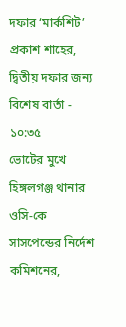দফার ‘মার্কশিট’ প্রকাশ শাহের, দ্বিতীয় দফার জন্য বিশেষ বার্তা -
১০:৩৫
ভোটের মুখে হিঙ্গলগঞ্জ থানার ওসি-কে সাসপেন্ডের নির্দেশ কমিশনের,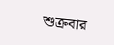শুক্রবার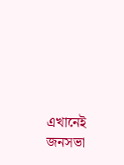এখানেই জনসভা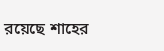রয়েছে শাহের